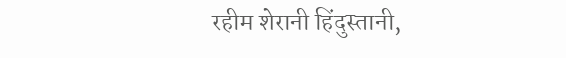रहीम शेरानी हिंदुस्तानी,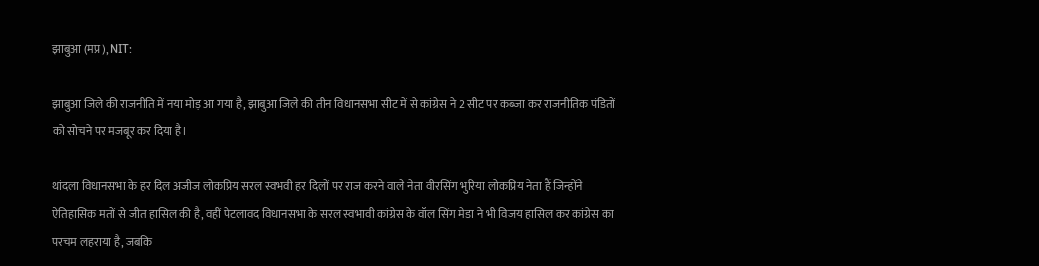झाबुआ (मप्र), NIT:

झाबुआ जिले की राजनीति में नया मोड़ आ गया है, झाबुआ जिले की तीन विधानसभा सीट में से कांग्रेस ने 2 सीट पर कब्जा कर राजनीतिक पंडितों को सोचने पर मजबूर कर दिया है।

थांदला विधानसभा के हर दिल अजीज लोकप्रिय सरल स्वभवी हर दिलों पर राज करने वाले नेता वीरसिंग भुरिया लोकप्रिय नेता हैं जिन्होंने ऐतिहासिक मतों से जीत हासिल की है, वहीं पेटलावद विधानसभा के सरल स्वभावी कांग्रेस के वॉल सिंग मेडा ने भी विजय हासिल कर कांग्रेस का परचम लहराया है, जबकि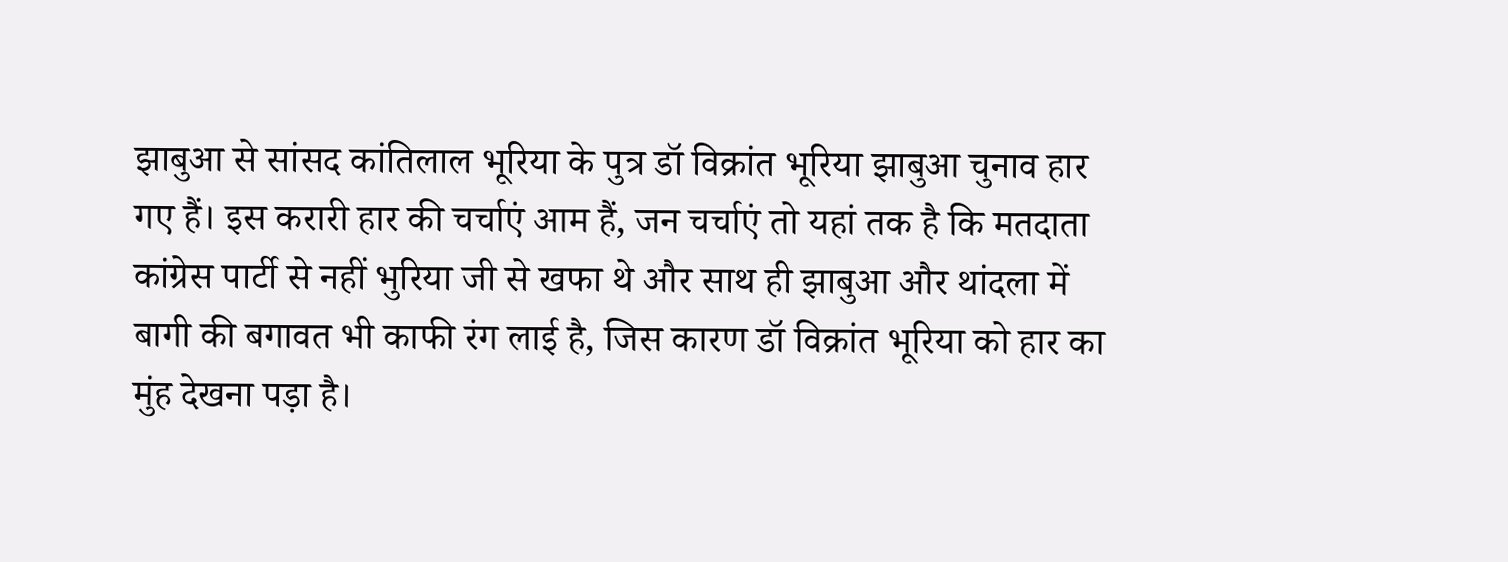झाबुआ से सांसद कांतिलाल भूरिया के पुत्र डॉ विक्रांत भूरिया झाबुआ चुनाव हार गए हैं। इस करारी हार की चर्चाएं आम हैं, जन चर्चाएं तो यहां तक है कि मतदाता कांग्रेस पार्टी से नहीं भुरिया जी से खफा थे और साथ ही झाबुआ और थांदला में बागी की बगावत भी काफी रंग लाई है, जिस कारण डॉ विक्रांत भूरिया को हार का मुंह देखना पड़ा है।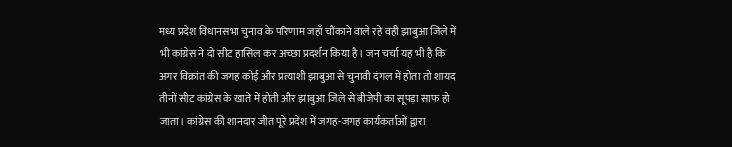मध्य प्रदेश विधानसभा चुनाव के परिणाम जहाँ चौंकाने वाले रहे वही झाबुआ जिले में भी कांग्रेस ने दो सीट हासिल कर अच्छा प्रदर्शन किया है। जन चर्चा यह भी है कि अगर विक्रांत की जगह कोई और प्रत्याशी झाबुआ से चुनावी दंगल में होता तो शायद तीनों सीट कांग्रेस के खाते में होती और झाबुआ जिले से बीजेपी का सूपड़ा साफ हो जाता। कांग्रेस की शानदार जीत पूरे प्रदेश में जगह-जगह कार्यकर्ताओं द्वारा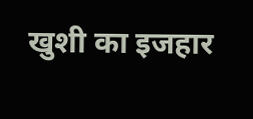खुशी का इजहार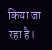किया जा रहा है।